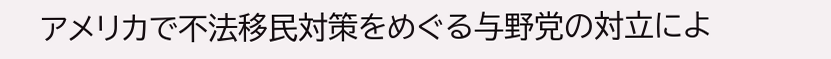アメリカで不法移民対策をめぐる与野党の対立によ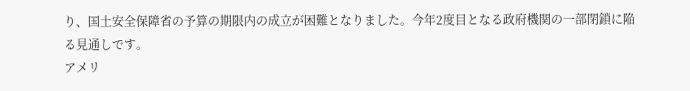り、国土安全保障省の予算の期限内の成立が困難となりました。今年2度目となる政府機関の一部閉鎖に陥る見通しです。
アメリ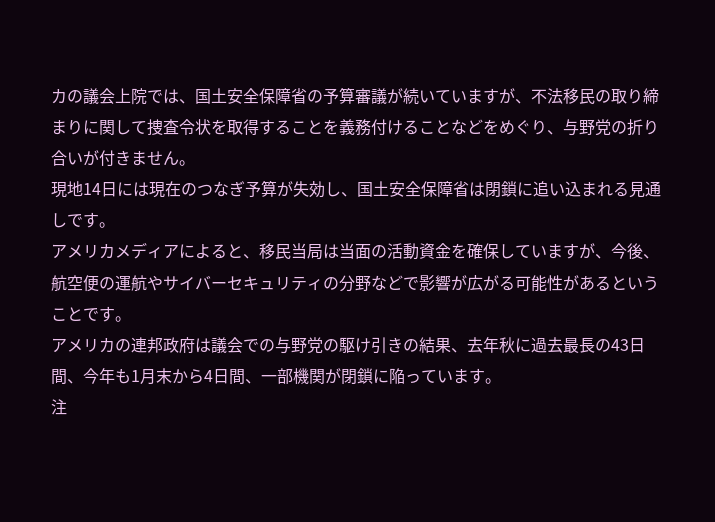カの議会上院では、国土安全保障省の予算審議が続いていますが、不法移民の取り締まりに関して捜査令状を取得することを義務付けることなどをめぐり、与野党の折り合いが付きません。
現地14日には現在のつなぎ予算が失効し、国土安全保障省は閉鎖に追い込まれる見通しです。
アメリカメディアによると、移民当局は当面の活動資金を確保していますが、今後、航空便の運航やサイバーセキュリティの分野などで影響が広がる可能性があるということです。
アメリカの連邦政府は議会での与野党の駆け引きの結果、去年秋に過去最長の43日間、今年も1月末から4日間、一部機関が閉鎖に陥っています。
注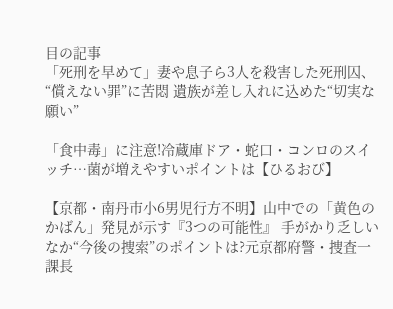目の記事
「死刑を早めて」妻や息子ら3人を殺害した死刑囚、“償えない罪”に苦悶 遺族が差し入れに込めた“切実な願い”

「食中毒」に注意!冷蔵庫ドア・蛇口・コンロのスイッチ…菌が増えやすいポイントは【ひるおび】

【京都・南丹市小6男児行方不明】山中での「黄色のかばん」発見が示す『3つの可能性』 手がかり乏しいなか“今後の捜索”のポイントは?元京都府警・捜査一課長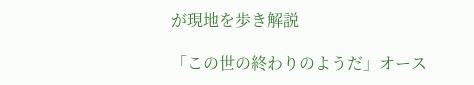が現地を歩き解説

「この世の終わりのようだ」オース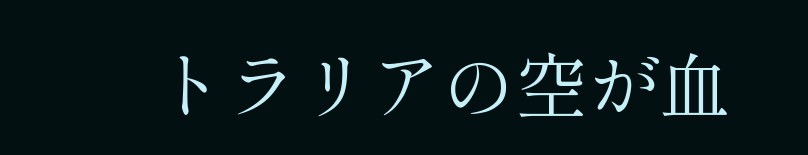トラリアの空が血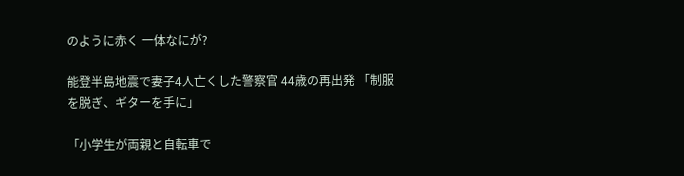のように赤く 一体なにが?

能登半島地震で妻子4人亡くした警察官 44歳の再出発 「制服を脱ぎ、ギターを手に」

「小学生が両親と自転車で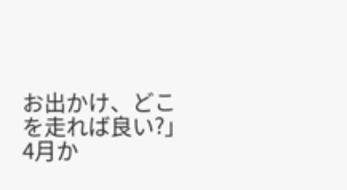お出かけ、どこを走れば良い?」4月か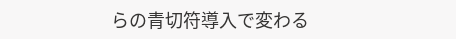らの青切符導入で変わる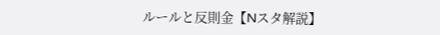ルールと反則金【Nスタ解説】